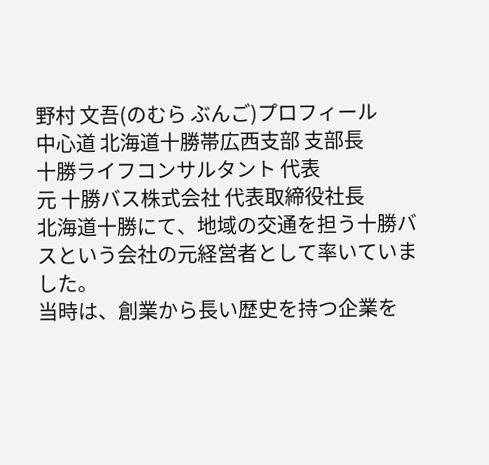野村 文吾(のむら ぶんご)プロフィール
中心道 北海道十勝帯広西支部 支部長
十勝ライフコンサルタント 代表
元 十勝バス株式会社 代表取締役社長
北海道十勝にて、地域の交通を担う十勝バスという会社の元経営者として率いていました。
当時は、創業から長い歴史を持つ企業を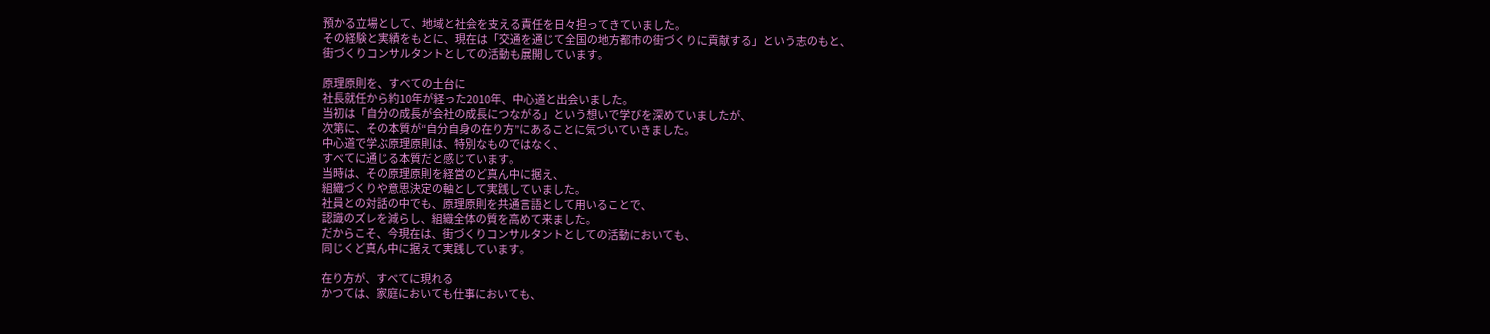預かる立場として、地域と社会を支える責任を日々担ってきていました。
その経験と実績をもとに、現在は「交通を通じて全国の地方都市の街づくりに貢献する」という志のもと、
街づくりコンサルタントとしての活動も展開しています。

原理原則を、すべての土台に
社長就任から約10年が経った2010年、中心道と出会いました。
当初は「自分の成長が会社の成長につながる」という想いで学びを深めていましたが、
次第に、その本質が“自分自身の在り方”にあることに気づいていきました。
中心道で学ぶ原理原則は、特別なものではなく、
すべてに通じる本質だと感じています。
当時は、その原理原則を経営のど真ん中に据え、
組織づくりや意思決定の軸として実践していました。
社員との対話の中でも、原理原則を共通言語として用いることで、
認識のズレを減らし、組織全体の質を高めて来ました。
だからこそ、今現在は、街づくりコンサルタントとしての活動においても、
同じくど真ん中に据えて実践しています。

在り方が、すべてに現れる
かつては、家庭においても仕事においても、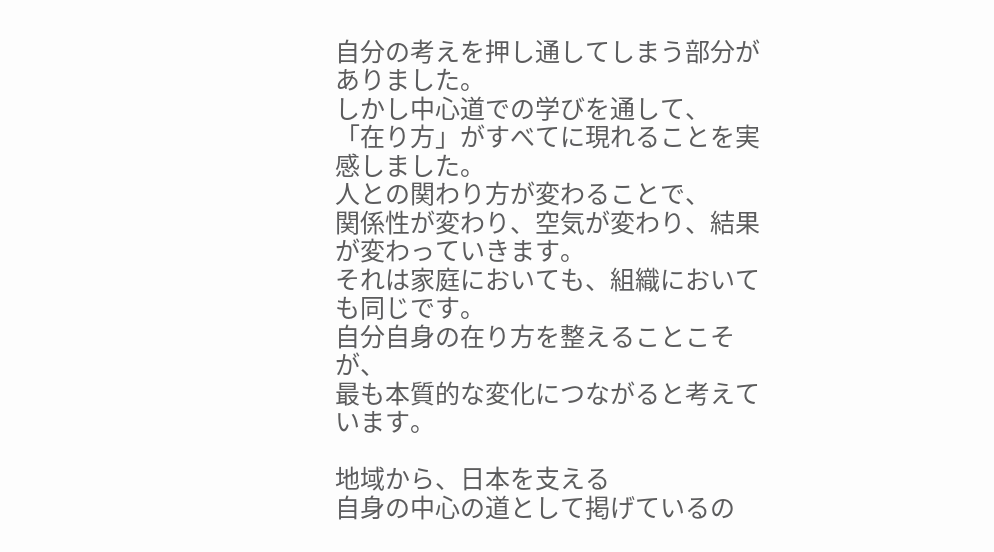自分の考えを押し通してしまう部分がありました。
しかし中心道での学びを通して、
「在り方」がすべてに現れることを実感しました。
人との関わり方が変わることで、
関係性が変わり、空気が変わり、結果が変わっていきます。
それは家庭においても、組織においても同じです。
自分自身の在り方を整えることこそが、
最も本質的な変化につながると考えています。

地域から、日本を支える
自身の中心の道として掲げているの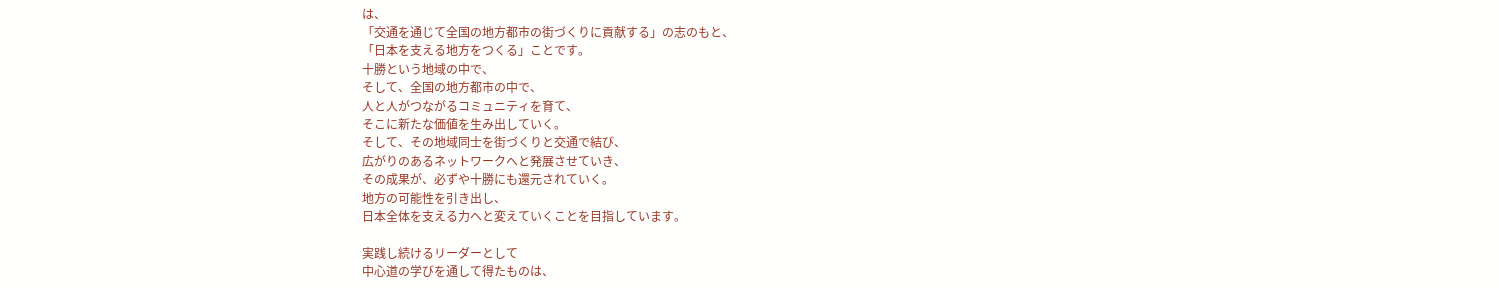は、
「交通を通じて全国の地方都市の街づくりに貢献する」の志のもと、
「日本を支える地方をつくる」ことです。
十勝という地域の中で、
そして、全国の地方都市の中で、
人と人がつながるコミュニティを育て、
そこに新たな価値を生み出していく。
そして、その地域同士を街づくりと交通で結び、
広がりのあるネットワークへと発展させていき、
その成果が、必ずや十勝にも還元されていく。
地方の可能性を引き出し、
日本全体を支える力へと変えていくことを目指しています。

実践し続けるリーダーとして
中心道の学びを通して得たものは、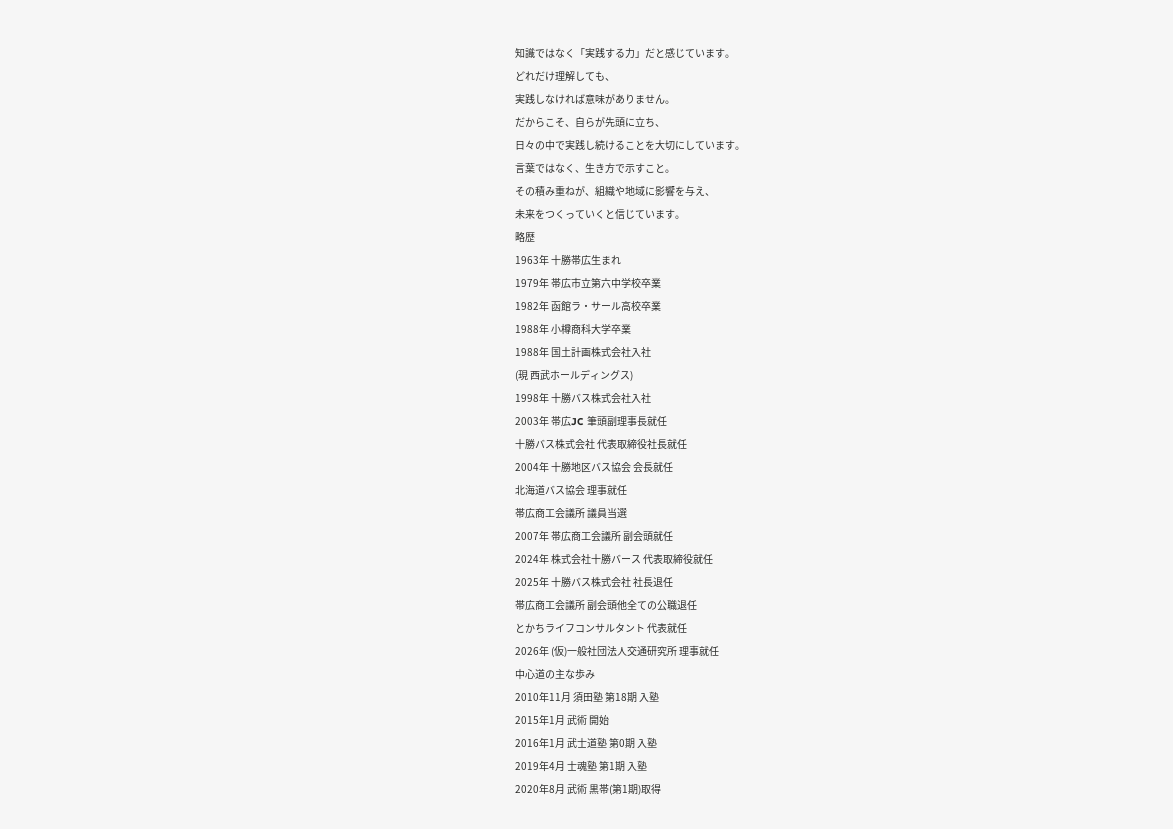知識ではなく「実践する力」だと感じています。
どれだけ理解しても、
実践しなければ意味がありません。
だからこそ、自らが先頭に立ち、
日々の中で実践し続けることを大切にしています。
言葉ではなく、生き方で示すこと。
その積み重ねが、組織や地域に影響を与え、
未来をつくっていくと信じています。
略歴
1963年 十勝帯広生まれ
1979年 帯広市立第六中学校卒業
1982年 函館ラ・サール高校卒業
1988年 小樽商科大学卒業
1988年 国土計画株式会社入社
(現 西武ホールディングス)
1998年 十勝バス株式会社入社
2003年 帯広JC 筆頭副理事長就任
十勝バス株式会社 代表取締役社長就任
2004年 十勝地区バス協会 会長就任
北海道バス協会 理事就任
帯広商工会議所 議員当選
2007年 帯広商工会議所 副会頭就任
2024年 株式会社十勝バース 代表取締役就任
2025年 十勝バス株式会社 社長退任
帯広商工会議所 副会頭他全ての公職退任
とかちライフコンサルタント 代表就任
2026年 (仮)一般社団法人交通研究所 理事就任
中心道の主な歩み
2010年11月 須田塾 第18期 入塾
2015年1月 武術 開始
2016年1月 武士道塾 第0期 入塾
2019年4月 士魂塾 第1期 入塾
2020年8月 武術 黒帯(第1期)取得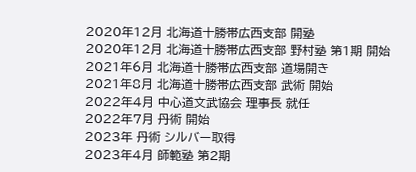2020年12月 北海道十勝帯広西支部 開塾
2020年12月 北海道十勝帯広西支部 野村塾 第1期 開始
2021年6月 北海道十勝帯広西支部 道場開き
2021年8月 北海道十勝帯広西支部 武術 開始
2022年4月 中心道文武協会 理事長 就任
2022年7月 丹術 開始
2023年 丹術 シルバー取得
2023年4月 師範塾 第2期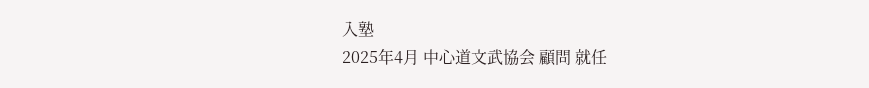入塾
2025年4月 中心道文武協会 顧問 就任